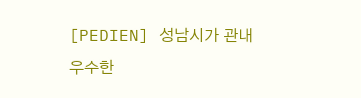[PEDIEN] 성남시가 관내 우수한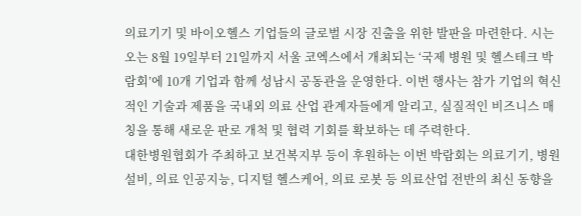의료기기 및 바이오헬스 기업들의 글로벌 시장 진출을 위한 발판을 마련한다. 시는 오는 8월 19일부터 21일까지 서울 코엑스에서 개최되는 ‘국제 병원 및 헬스테크 박람회’에 10개 기업과 함께 성남시 공동관을 운영한다. 이번 행사는 참가 기업의 혁신적인 기술과 제품을 국내외 의료 산업 관계자들에게 알리고, 실질적인 비즈니스 매칭을 통해 새로운 판로 개척 및 협력 기회를 확보하는 데 주력한다.
대한병원협회가 주최하고 보건복지부 등이 후원하는 이번 박람회는 의료기기, 병원 설비, 의료 인공지능, 디지털 헬스케어, 의료 로봇 등 의료산업 전반의 최신 동향을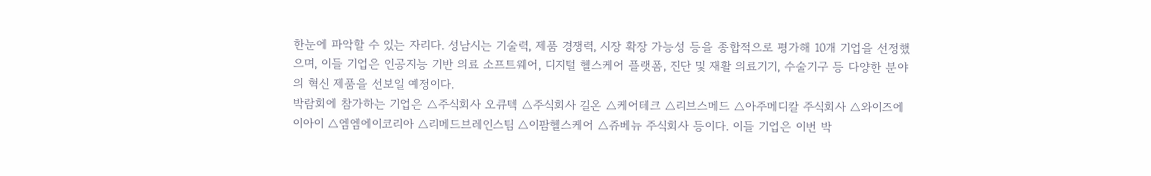한눈에 파악할 수 있는 자리다. 성남시는 기술력, 제품 경쟁력, 시장 확장 가능성 등을 종합적으로 평가해 10개 기업을 선정했으며, 이들 기업은 인공지능 기반 의료 소프트웨어, 디지털 헬스케어 플랫폼, 진단 및 재활 의료기기, 수술기구 등 다양한 분야의 혁신 제품을 선보일 예정이다.
박람회에 참가하는 기업은 △주식회사 오큐텍 △주식회사 길온 △케어테크 △리브스메드 △아주메디칼 주식회사 △와이즈에이아이 △엠엠에이코리아 △리메드브레인스팀 △이팜헬스케어 △쥬베뉴 주식회사 등이다. 이들 기업은 이번 박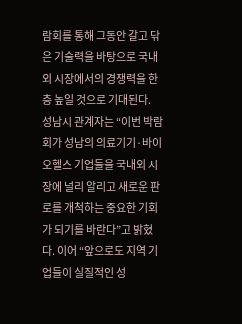람회를 통해 그동안 갈고 닦은 기술력을 바탕으로 국내외 시장에서의 경쟁력을 한층 높일 것으로 기대된다.
성남시 관계자는 “이번 박람회가 성남의 의료기기·바이오헬스 기업들을 국내외 시장에 널리 알리고 새로운 판로를 개척하는 중요한 기회가 되기를 바란다”고 밝혔다. 이어 “앞으로도 지역 기업들이 실질적인 성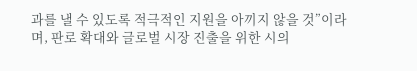과를 낼 수 있도록 적극적인 지원을 아끼지 않을 것”이라며, 판로 확대와 글로벌 시장 진출을 위한 시의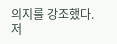의지를 강조했다.
저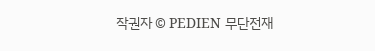작권자 © PEDIEN 무단전재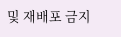및 재배포 금지